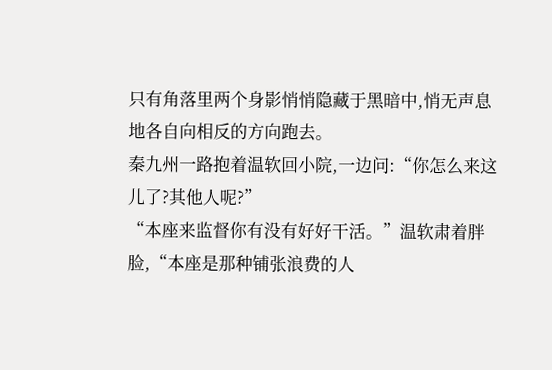只有角落里两个身影悄悄隐藏于黑暗中,悄无声息地各自向相反的方向跑去。
秦九州一路抱着温软回小院,一边问:“你怎么来这儿了?其他人呢?”
“本座来监督你有没有好好干活。”温软肃着胖脸,“本座是那种铺张浪费的人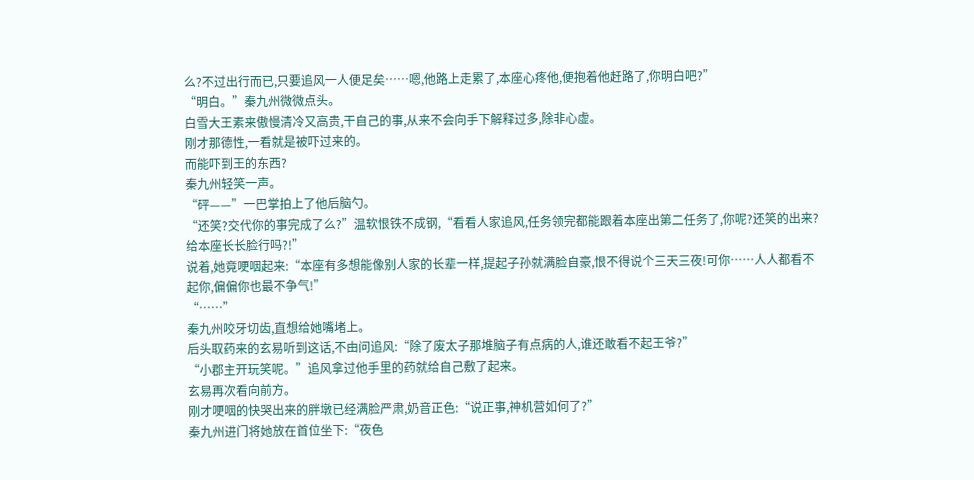么?不过出行而已,只要追风一人便足矣……嗯,他路上走累了,本座心疼他,便抱着他赶路了,你明白吧?”
“明白。”秦九州微微点头。
白雪大王素来傲慢清冷又高贵,干自己的事,从来不会向手下解释过多,除非心虚。
刚才那德性,一看就是被吓过来的。
而能吓到王的东西?
秦九州轻笑一声。
“砰——”一巴掌拍上了他后脑勺。
“还笑?交代你的事完成了么?”温软恨铁不成钢,“看看人家追风,任务领完都能跟着本座出第二任务了,你呢?还笑的出来?给本座长长脸行吗?!”
说着,她竟哽咽起来:“本座有多想能像别人家的长辈一样,提起子孙就满脸自豪,恨不得说个三天三夜!可你……人人都看不起你,偏偏你也最不争气!”
“……”
秦九州咬牙切齿,直想给她嘴堵上。
后头取药来的玄易听到这话,不由问追风:“除了废太子那堆脑子有点病的人,谁还敢看不起王爷?”
“小郡主开玩笑呢。”追风拿过他手里的药就给自己敷了起来。
玄易再次看向前方。
刚才哽咽的快哭出来的胖墩已经满脸严肃,奶音正色:“说正事,神机营如何了?”
秦九州进门将她放在首位坐下:“夜色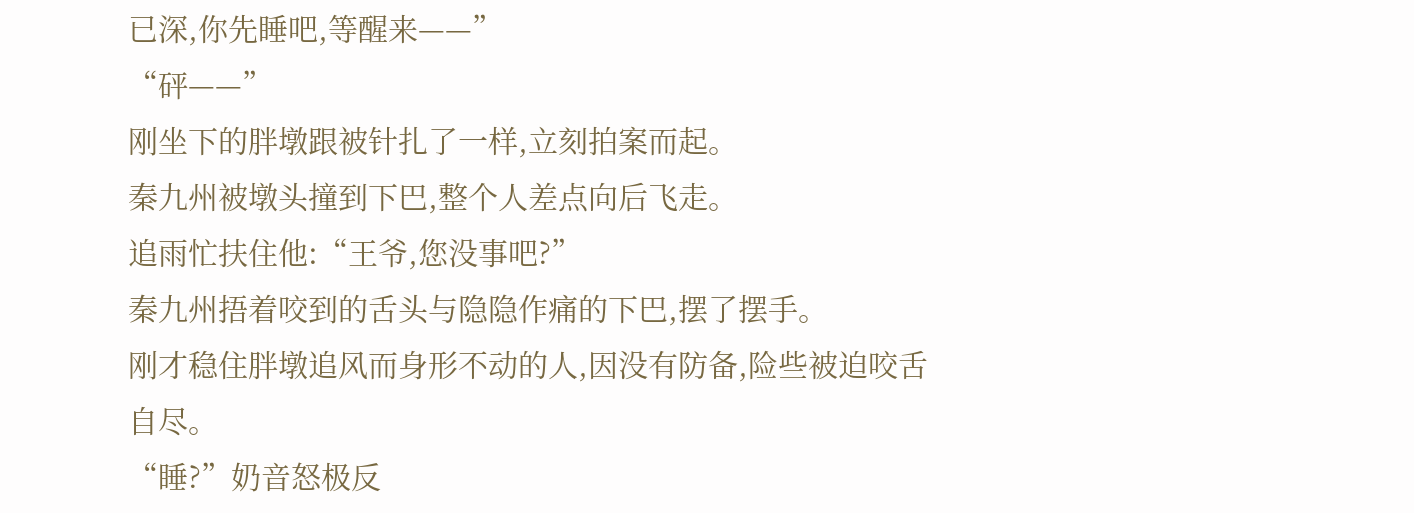已深,你先睡吧,等醒来——”
“砰——”
刚坐下的胖墩跟被针扎了一样,立刻拍案而起。
秦九州被墩头撞到下巴,整个人差点向后飞走。
追雨忙扶住他:“王爷,您没事吧?”
秦九州捂着咬到的舌头与隐隐作痛的下巴,摆了摆手。
刚才稳住胖墩追风而身形不动的人,因没有防备,险些被迫咬舌自尽。
“睡?”奶音怒极反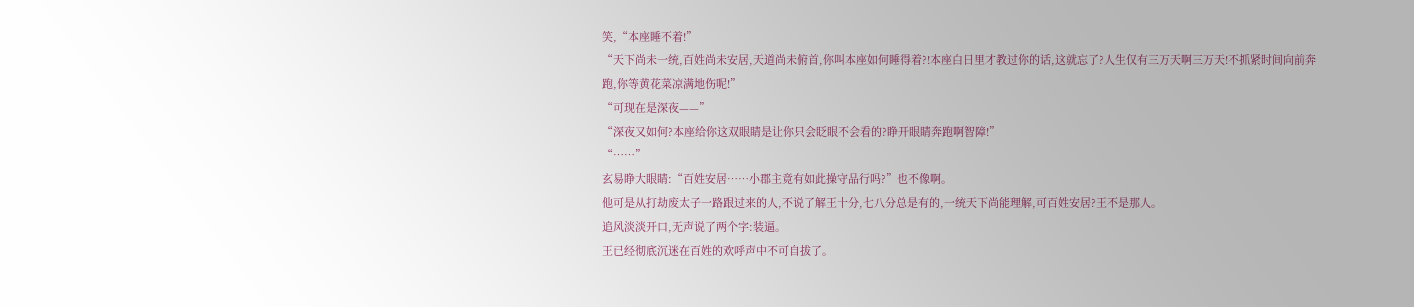笑,“本座睡不着!”
“天下尚未一统,百姓尚未安居,天道尚未俯首,你叫本座如何睡得着?!本座白日里才教过你的话,这就忘了?人生仅有三万天啊三万天!不抓紧时间向前奔跑,你等黄花菜凉满地伤呢!”
“可现在是深夜——”
“深夜又如何?本座给你这双眼睛是让你只会眨眼不会看的?睁开眼睛奔跑啊智障!”
“……”
玄易睁大眼睛:“百姓安居……小郡主竟有如此操守品行吗?”也不像啊。
他可是从打劫废太子一路跟过来的人,不说了解王十分,七八分总是有的,一统天下尚能理解,可百姓安居?王不是那人。
追风淡淡开口,无声说了两个字:装逼。
王已经彻底沉迷在百姓的欢呼声中不可自拔了。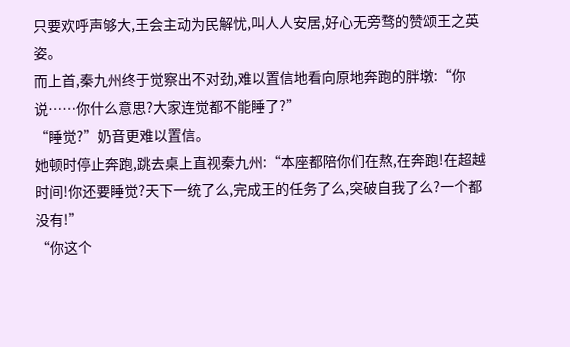只要欢呼声够大,王会主动为民解忧,叫人人安居,好心无旁骛的赞颂王之英姿。
而上首,秦九州终于觉察出不对劲,难以置信地看向原地奔跑的胖墩:“你说……你什么意思?大家连觉都不能睡了?”
“睡觉?”奶音更难以置信。
她顿时停止奔跑,跳去桌上直视秦九州:“本座都陪你们在熬,在奔跑!在超越时间!你还要睡觉?天下一统了么,完成王的任务了么,突破自我了么?一个都没有!”
“你这个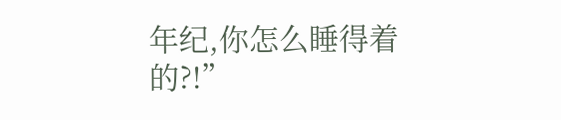年纪,你怎么睡得着的?!”